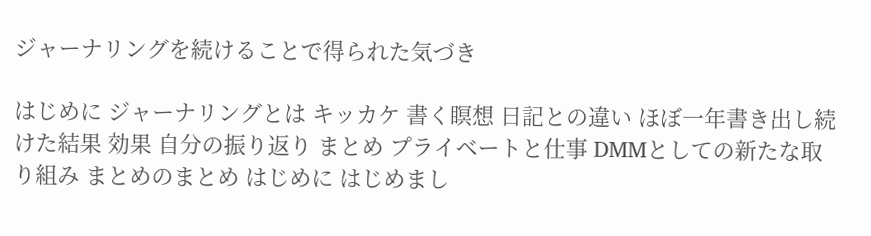ジャーナリングを続けることで得られた気づき

はじめに ジャーナリングとは キッカケ 書く瞑想 日記との違い ほぼ一年書き出し続けた結果 効果 自分の振り返り まとめ プライベートと仕事 DMMとしての新たな取り組み まとめのまとめ はじめに はじめまし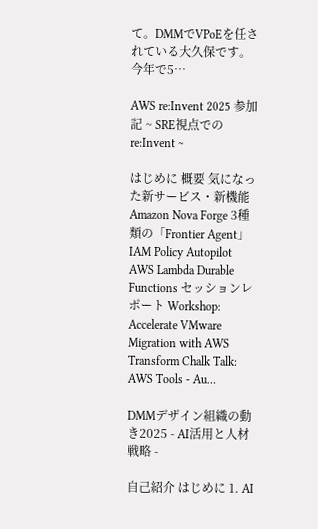て。DMMでVPoEを任されている大久保です。 今年で5…

AWS re:Invent 2025 参加記 ~ SRE視点でのre:Invent ~

はじめに 概要 気になった新サービス・新機能 Amazon Nova Forge 3種類の「Frontier Agent」 IAM Policy Autopilot AWS Lambda Durable Functions セッションレポート Workshop: Accelerate VMware Migration with AWS Transform Chalk Talk: AWS Tools - Au…

DMMデザイン組織の動き2025 - AI活用と人材戦略 -

自己紹介 はじめに 1. AI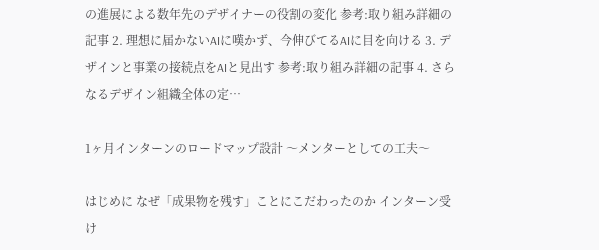の進展による数年先のデザイナーの役割の変化 参考:取り組み詳細の記事 2. 理想に届かないAIに嘆かず、今伸びてるAIに目を向ける 3. デザインと事業の接続点をAIと見出す 参考:取り組み詳細の記事 4. さらなるデザイン組織全体の定…

1ヶ月インターンのロードマップ設計 〜メンターとしての工夫〜

はじめに なぜ「成果物を残す」ことにこだわったのか インターン受け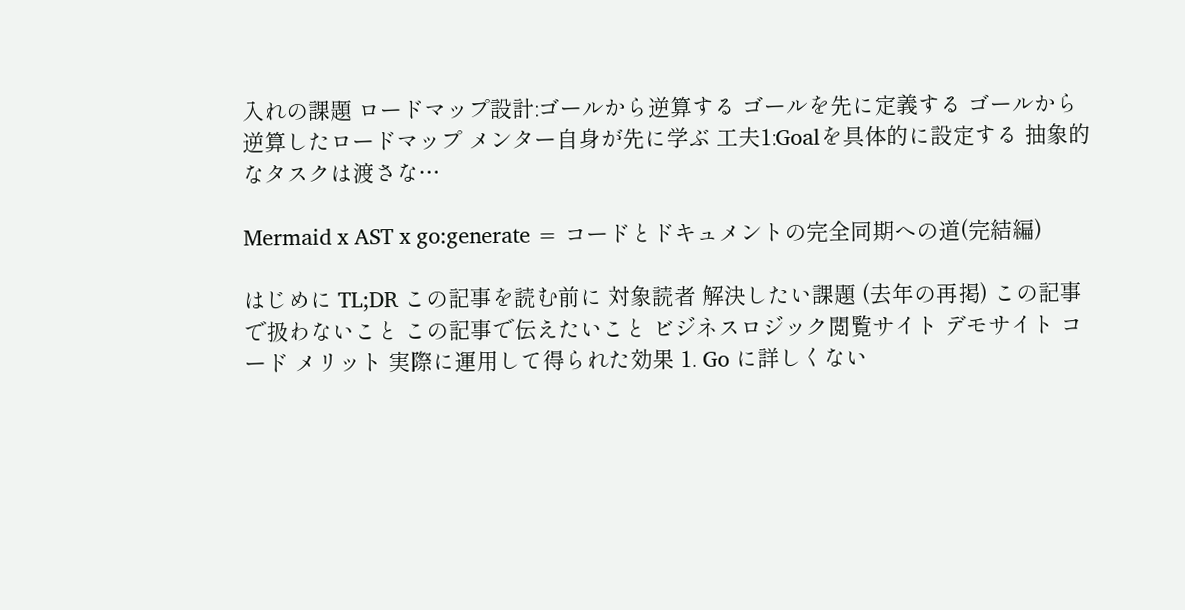入れの課題 ロードマップ設計:ゴールから逆算する ゴールを先に定義する ゴールから逆算したロードマップ メンター自身が先に学ぶ 工夫1:Goalを具体的に設定する 抽象的なタスクは渡さな…

Mermaid x AST x go:generate = コードとドキュメントの完全同期への道(完結編)

はじめに TL;DR この記事を読む前に 対象読者 解決したい課題 (去年の再掲) この記事で扱わないこと この記事で伝えたいこと ビジネスロジック閲覧サイト デモサイト コード メリット 実際に運用して得られた効果 1. Go に詳しくない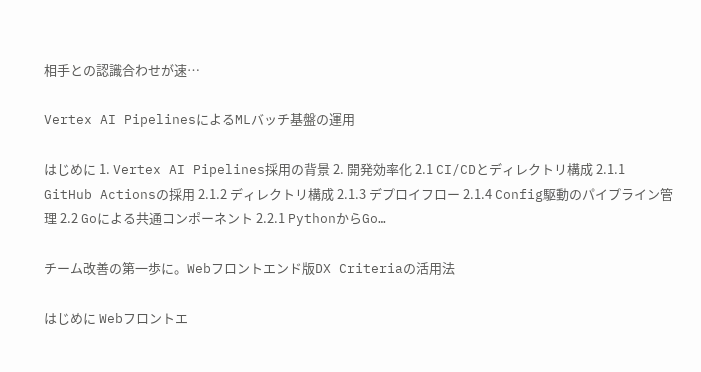相手との認識合わせが速…

Vertex AI PipelinesによるMLバッチ基盤の運用

はじめに 1. Vertex AI Pipelines採用の背景 2. 開発効率化 2.1 CI/CDとディレクトリ構成 2.1.1 GitHub Actionsの採用 2.1.2 ディレクトリ構成 2.1.3 デプロイフロー 2.1.4 Config駆動のパイプライン管理 2.2 Goによる共通コンポーネント 2.2.1 PythonからGo…

チーム改善の第一歩に。Webフロントエンド版DX Criteriaの活用法

はじめに Webフロントエ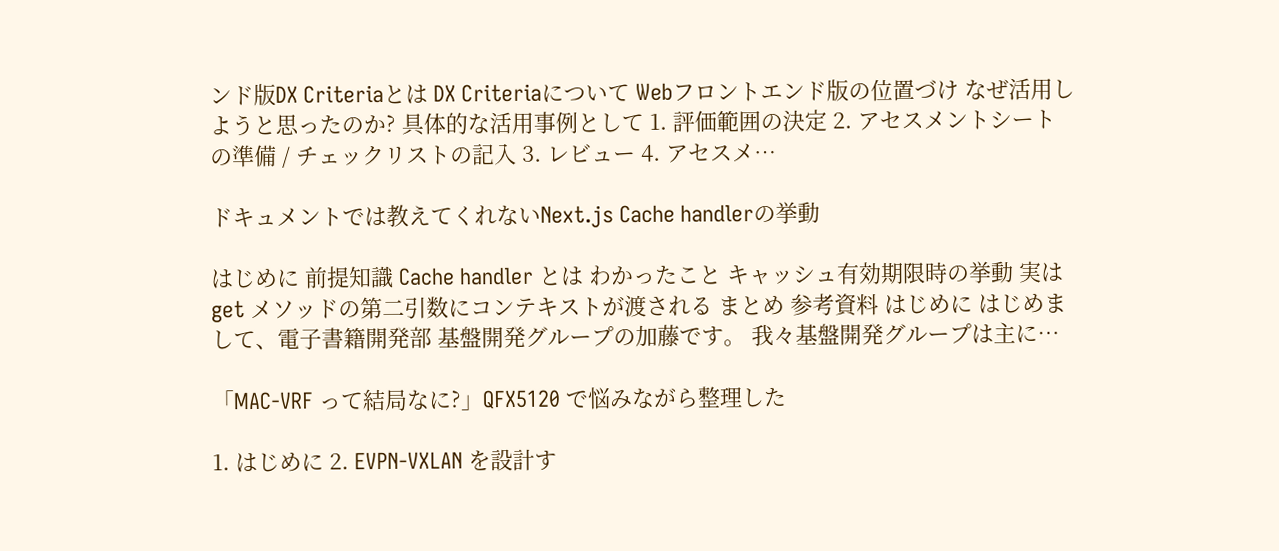ンド版DX Criteriaとは DX Criteriaについて Webフロントエンド版の位置づけ なぜ活用しようと思ったのか? 具体的な活用事例として 1. 評価範囲の決定 2. アセスメントシートの準備 / チェックリストの記入 3. レビュー 4. アセスメ…

ドキュメントでは教えてくれないNext.js Cache handlerの挙動

はじめに 前提知識 Cache handler とは わかったこと キャッシュ有効期限時の挙動 実は get メソッドの第二引数にコンテキストが渡される まとめ 参考資料 はじめに はじめまして、電子書籍開発部 基盤開発グループの加藤です。 我々基盤開発グループは主に…

「MAC-VRF って結局なに?」QFX5120 で悩みながら整理した

1. はじめに 2. EVPN-VXLAN を設計す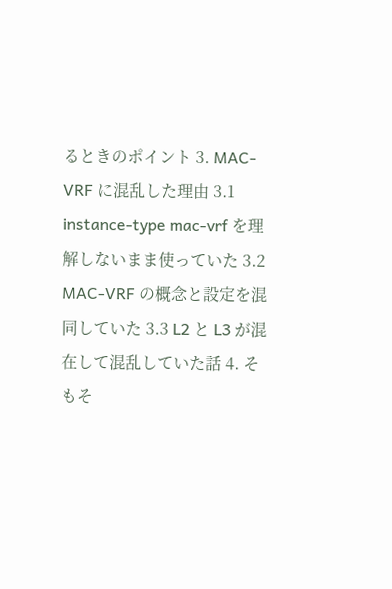るときのポイント 3. MAC-VRF に混乱した理由 3.1 instance-type mac-vrf を理解しないまま使っていた 3.2 MAC-VRF の概念と設定を混同していた 3.3 L2 と L3 が混在して混乱していた話 4. そもそ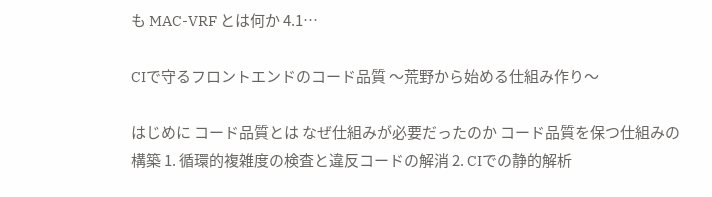も MAC-VRF とは何か 4.1…

CIで守るフロントエンドのコード品質 〜荒野から始める仕組み作り〜

はじめに コード品質とは なぜ仕組みが必要だったのか コード品質を保つ仕組みの構築 1. 循環的複雑度の検査と違反コードの解消 2. CIでの静的解析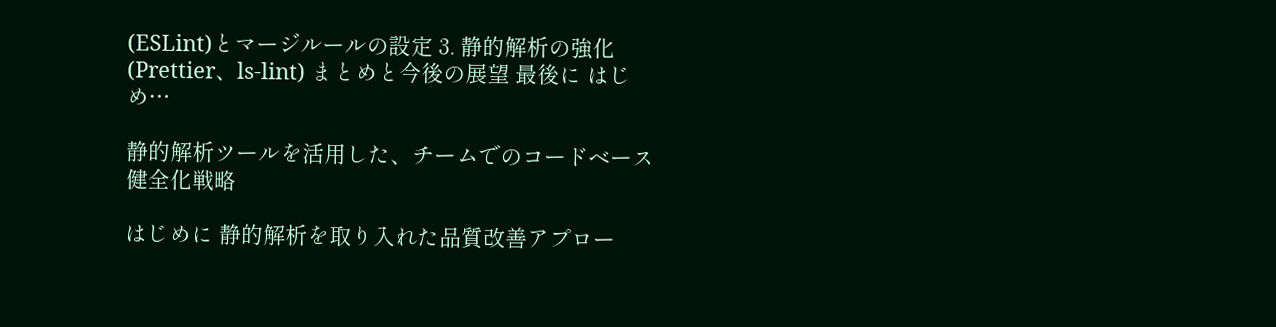(ESLint)とマージルールの設定 3. 静的解析の強化(Prettier、ls-lint) まとめと今後の展望 最後に はじめ…

静的解析ツールを活用した、チームでのコードベース健全化戦略

はじめに 静的解析を取り入れた品質改善アプロー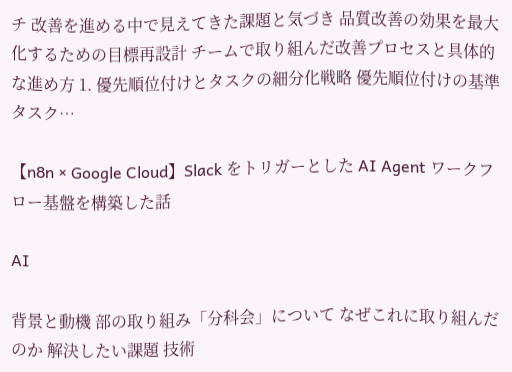チ 改善を進める中で見えてきた課題と気づき 品質改善の効果を最大化するための目標再設計 チームで取り組んだ改善プロセスと具体的な進め方 1. 優先順位付けとタスクの細分化戦略 優先順位付けの基準 タスク…

【n8n × Google Cloud】Slack をトリガーとした AI Agent ワークフロー基盤を構築した話

AI

背景と動機 部の取り組み「分科会」について なぜこれに取り組んだのか 解決したい課題 技術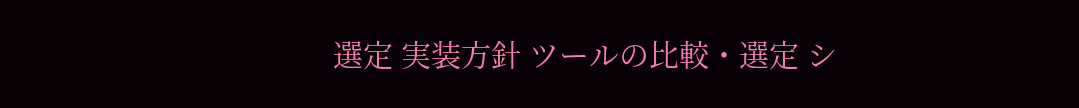選定 実装方針 ツールの比較・選定 シ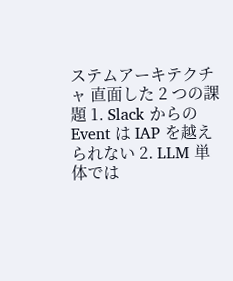ステムアーキテクチャ 直面した 2 つの課題 1. Slack からの Event は IAP を越えられない 2. LLM 単体では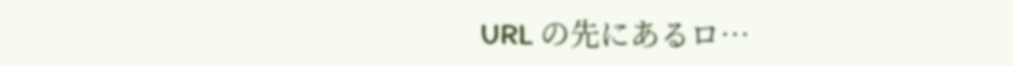URL の先にあるロ…